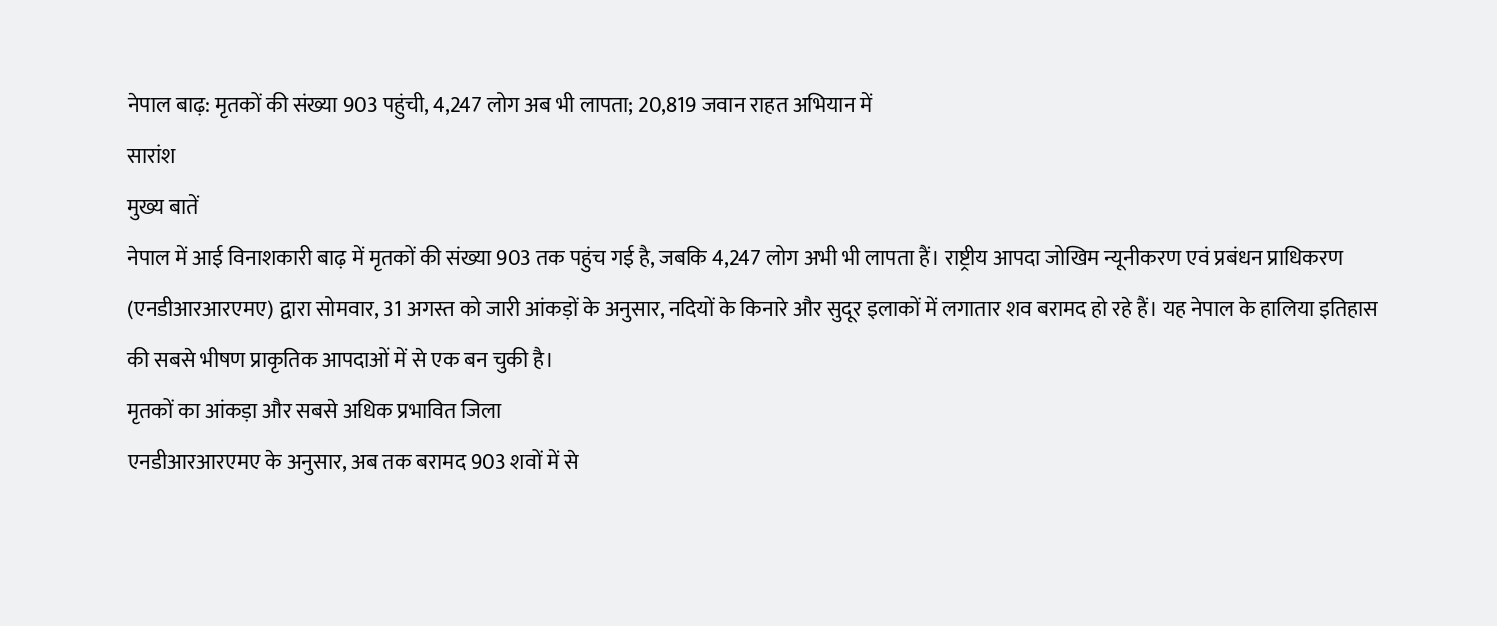नेपाल बाढ़: मृतकों की संख्या 903 पहुंची, 4,247 लोग अब भी लापता; 20,819 जवान राहत अभियान में
सारांश
मुख्य बातें
नेपाल में आई विनाशकारी बाढ़ में मृतकों की संख्या 903 तक पहुंच गई है, जबकि 4,247 लोग अभी भी लापता हैं। राष्ट्रीय आपदा जोखिम न्यूनीकरण एवं प्रबंधन प्राधिकरण (एनडीआरआरएमए) द्वारा सोमवार, 31 अगस्त को जारी आंकड़ों के अनुसार, नदियों के किनारे और सुदूर इलाकों में लगातार शव बरामद हो रहे हैं। यह नेपाल के हालिया इतिहास की सबसे भीषण प्राकृतिक आपदाओं में से एक बन चुकी है।
मृतकों का आंकड़ा और सबसे अधिक प्रभावित जिला
एनडीआरआरएमए के अनुसार, अब तक बरामद 903 शवों में से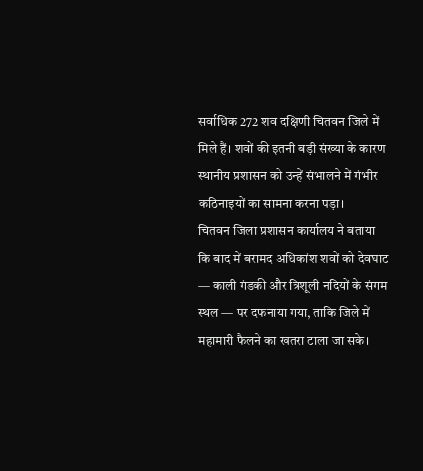सर्वाधिक 272 शव दक्षिणी चितवन जिले में मिले हैं। शवों की इतनी बड़ी संख्या के कारण स्थानीय प्रशासन को उन्हें संभालने में गंभीर कठिनाइयों का सामना करना पड़ा।
चितवन जिला प्रशासन कार्यालय ने बताया कि बाद में बरामद अधिकांश शवों को देवघाट — काली गंडकी और त्रिशूली नदियों के संगम स्थल — पर दफनाया गया, ताकि जिले में महामारी फैलने का खतरा टाला जा सके।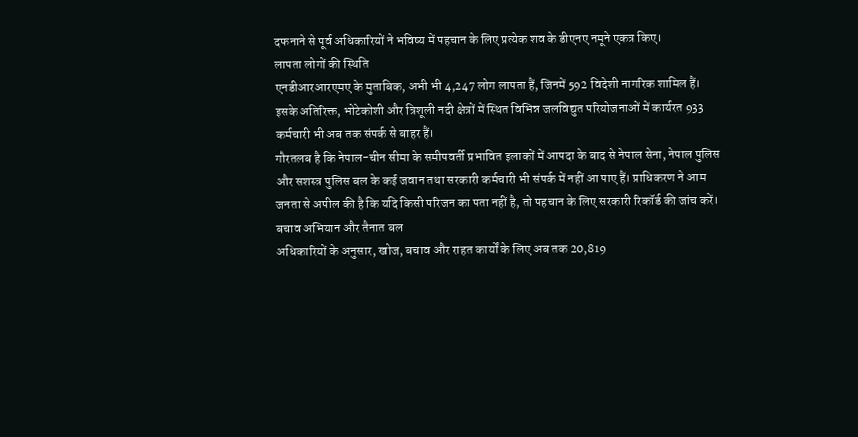दफनाने से पूर्व अधिकारियों ने भविष्य में पहचान के लिए प्रत्येक शव के डीएनए नमूने एकत्र किए।
लापता लोगों की स्थिति
एनडीआरआरएमए के मुताबिक, अभी भी 4,247 लोग लापता हैं, जिनमें 592 विदेशी नागरिक शामिल हैं। इसके अतिरिक्त, भोटेकोशी और त्रिशूली नदी क्षेत्रों में स्थित विभिन्न जलविद्युत परियोजनाओं में कार्यरत 933 कर्मचारी भी अब तक संपर्क से बाहर हैं।
गौरतलब है कि नेपाल-चीन सीमा के समीपवर्ती प्रभावित इलाकों में आपदा के बाद से नेपाल सेना, नेपाल पुलिस और सशस्त्र पुलिस बल के कई जवान तथा सरकारी कर्मचारी भी संपर्क में नहीं आ पाए हैं। प्राधिकरण ने आम जनता से अपील की है कि यदि किसी परिजन का पता नहीं है, तो पहचान के लिए सरकारी रिकॉर्ड की जांच करें।
बचाव अभियान और तैनात बल
अधिकारियों के अनुसार, खोज, बचाव और राहत कार्यों के लिए अब तक 20,819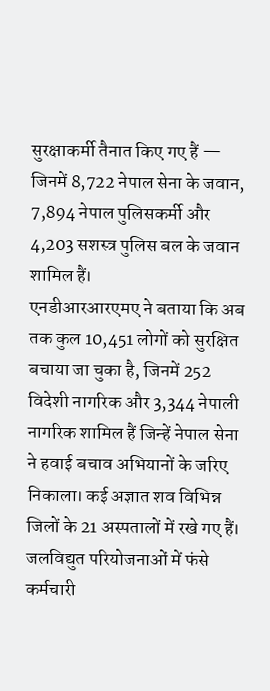सुरक्षाकर्मी तैनात किए गए हैं — जिनमें 8,722 नेपाल सेना के जवान, 7,894 नेपाल पुलिसकर्मी और 4,203 सशस्त्र पुलिस बल के जवान शामिल हैं।
एनडीआरआरएमए ने बताया कि अब तक कुल 10,451 लोगों को सुरक्षित बचाया जा चुका है, जिनमें 252 विदेशी नागरिक और 3,344 नेपाली नागरिक शामिल हैं जिन्हें नेपाल सेना ने हवाई बचाव अभियानों के जरिए निकाला। कई अज्ञात शव विभिन्न जिलों के 21 अस्पतालों में रखे गए हैं।
जलविद्युत परियोजनाओं में फंसे कर्मचारी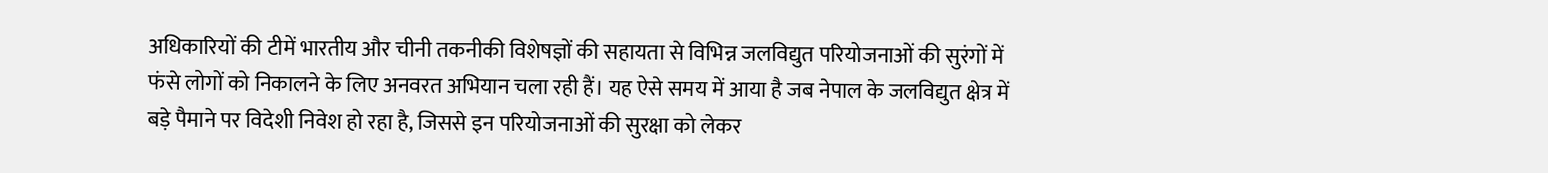अधिकारियों की टीमें भारतीय और चीनी तकनीकी विशेषज्ञों की सहायता से विभिन्न जलविद्युत परियोजनाओं की सुरंगों में फंसे लोगों को निकालने के लिए अनवरत अभियान चला रही हैं। यह ऐसे समय में आया है जब नेपाल के जलविद्युत क्षेत्र में बड़े पैमाने पर विदेशी निवेश हो रहा है, जिससे इन परियोजनाओं की सुरक्षा को लेकर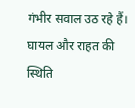गंभीर सवाल उठ रहे हैं।
घायल और राहत की स्थिति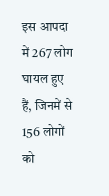इस आपदा में 267 लोग घायल हुए हैं, जिनमें से 156 लोगों को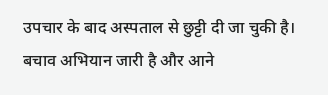उपचार के बाद अस्पताल से छुट्टी दी जा चुकी है। बचाव अभियान जारी है और आने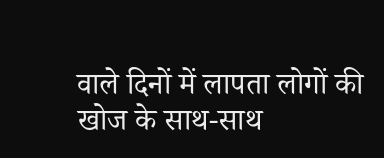वाले दिनों में लापता लोगों की खोज के साथ-साथ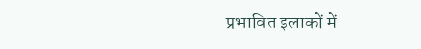प्रभावित इलाकों में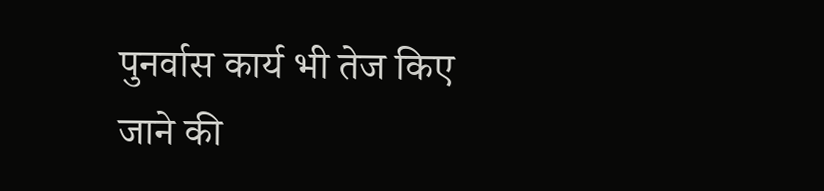पुनर्वास कार्य भी तेज किए जाने की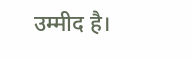उम्मीद है।